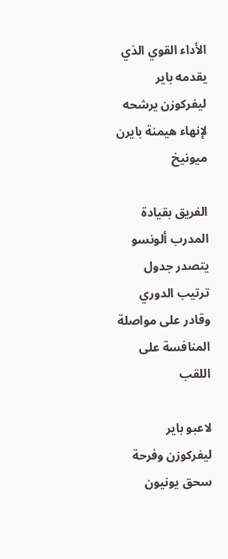الأداء القوي الذي يقدمه باير ليفركوزن يرشحه لإنهاء هيمنة بايرن ميونيخ

الفريق بقيادة المدرب ألونسو يتصدر جدول ترتيب الدوري وقادر على مواصلة المنافسة على اللقب

لاعبو باير ليفركوزن وفرحة سحق يونيون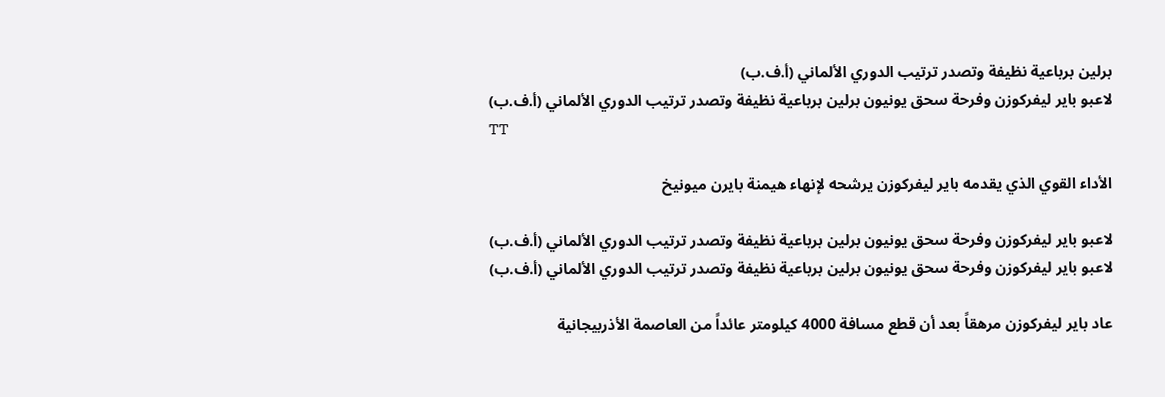برلين برباعية نظيفة وتصدر ترتيب الدوري الألماني (أ.ف.ب)
لاعبو باير ليفركوزن وفرحة سحق يونيون برلين برباعية نظيفة وتصدر ترتيب الدوري الألماني (أ.ف.ب)
TT

الأداء القوي الذي يقدمه باير ليفركوزن يرشحه لإنهاء هيمنة بايرن ميونيخ

لاعبو باير ليفركوزن وفرحة سحق يونيون برلين برباعية نظيفة وتصدر ترتيب الدوري الألماني (أ.ف.ب)
لاعبو باير ليفركوزن وفرحة سحق يونيون برلين برباعية نظيفة وتصدر ترتيب الدوري الألماني (أ.ف.ب)

عاد باير ليفركوزن مرهقاً بعد أن قطع مسافة 4000 كيلومتر عائداً من العاصمة الأذربيجانية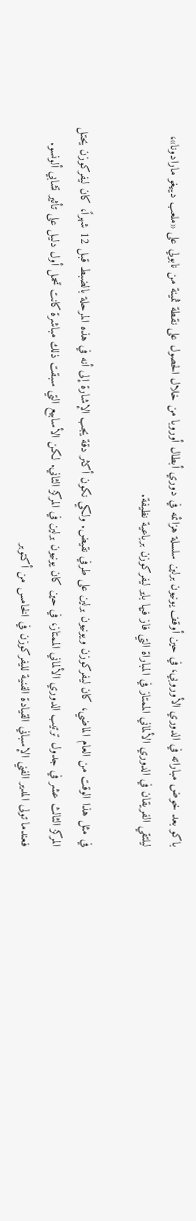باكو بعد خوض مباراته في الدوري الأوروبي، في حين أوقف يونيون برلين سلسلة هزائمه في دوري أبطال أوروبا من خلال الحصول على نقطة ثمينة من نابولي على «ملعب دييغو مارادونا»، ليلتقي الفريقان في الدوري الألماني الممتاز في المباراة التي فاز فيها باير ليفركوزن برباعية نظيفة.

في مثل هذا الوقت من العام الماضي، كان ليفركوزن ويونيون برلين على طرفي نقيض. ولكي نكون أكثر دقة يجب الإشارة إلى أنه في هذه المرحلة بالضبط قبل 12 شهراً، كان ليفركوزن يحتل المركز الثالث عشر في جدول ترتيب الدوري الألماني الممتاز، في حين كان يونيون برلين في المركز الثاني. لكن الأسابيع التي سبقت ذلك مباشرة كانت تحمل أول دليل على تأثير تشابي ألونسو. فعندما تولى المدير الفني الإسباني القيادة الفنية لليفركوزن في الخامس من أكتوبر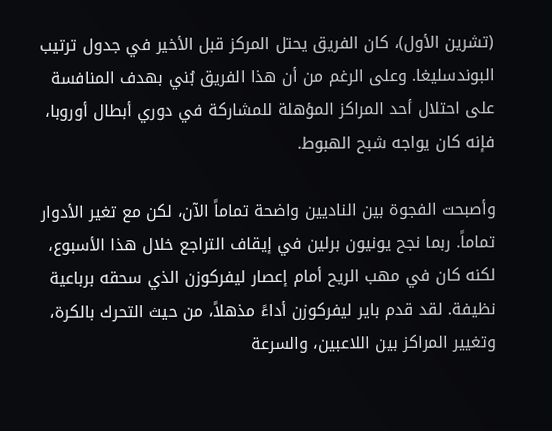(تشرين الأول)، كان الفريق يحتل المركز قبل الأخير في جدول ترتيب البوندسليغا. وعلى الرغم من أن هذا الفريق بُني بهدف المنافسة على احتلال أحد المراكز المؤهلة للمشاركة في دوري أبطال أوروبا، فإنه كان يواجه شبح الهبوط.

وأصبحت الفجوة بين الناديين واضحة تماماً الآن، لكن مع تغير الأدوار تماماً. ربما نجح يونيون برلين في إيقاف التراجع خلال هذا الأسبوع، لكنه كان في مهب الريح أمام إعصار ليفركوزن الذي سحقه برباعية نظيفة. لقد قدم باير ليفركوزن أداءً مذهلاً، من حيث التحرك بالكرة، وتغيير المراكز بين اللاعبين، والسرعة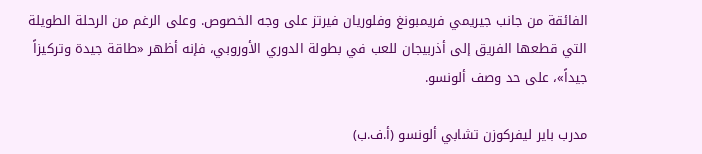الفائقة من جانب جيريمي فريمبونغ وفلوريان فيرتز على وجه الخصوص. وعلى الرغم من الرحلة الطويلة التي قطعها الفريق إلى أذربيجان للعب في بطولة الدوري الأوروبي، فإنه أظهر «طاقة جيدة وتركيزاً جيداً»، على حد وصف ألونسو.

مدرب باير ليفركوزن تشابي ألونسو (أ.ف.ب)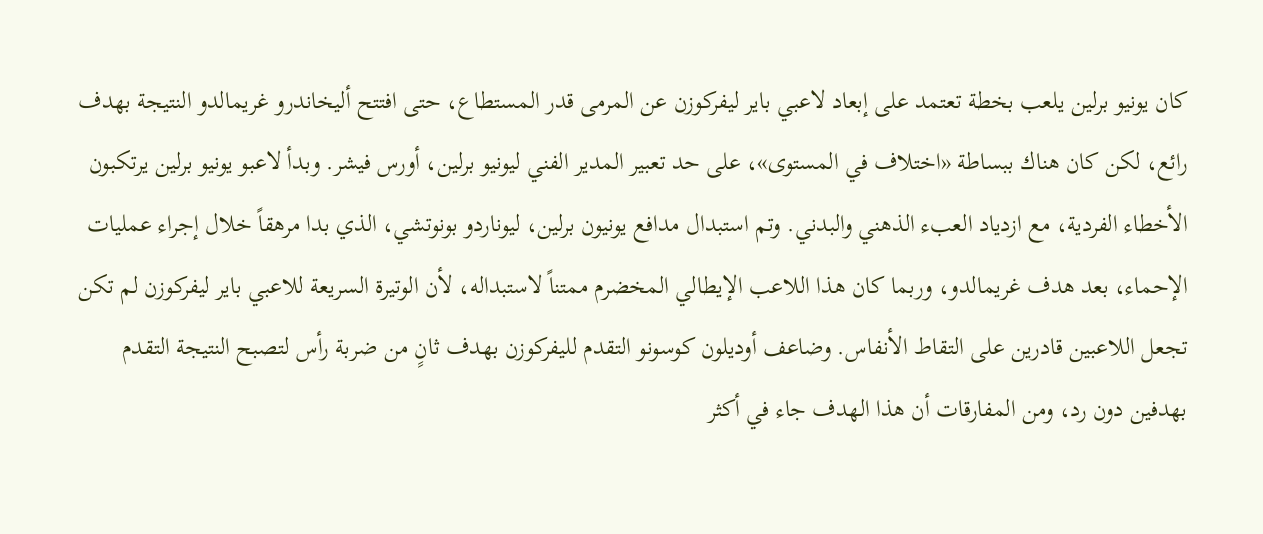كان يونيو برلين يلعب بخطة تعتمد على إبعاد لاعبي باير ليفركوزن عن المرمى قدر المستطاع، حتى افتتح أليخاندرو غريمالدو النتيجة بهدف رائع، لكن كان هناك ببساطة «اختلاف في المستوى»، على حد تعبير المدير الفني ليونيو برلين، أورس فيشر. وبدأ لاعبو يونيو برلين يرتكبون الأخطاء الفردية، مع ازدياد العبء الذهني والبدني. وتم استبدال مدافع يونيون برلين، ليوناردو بونوتشي، الذي بدا مرهقاً خلال إجراء عمليات الإحماء، بعد هدف غريمالدو، وربما كان هذا اللاعب الإيطالي المخضرم ممتناً لاستبداله، لأن الوتيرة السريعة للاعبي باير ليفركوزن لم تكن تجعل اللاعبين قادرين على التقاط الأنفاس. وضاعف أوديلون كوسونو التقدم لليفركوزن بهدف ثانٍ من ضربة رأس لتصبح النتيجة التقدم بهدفين دون رد، ومن المفارقات أن هذا الهدف جاء في أكثر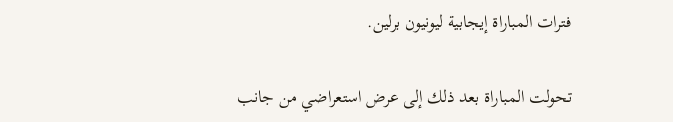فترات المباراة إيجابية ليونيون برلين.

تحولت المباراة بعد ذلك إلى عرض استعراضي من جانب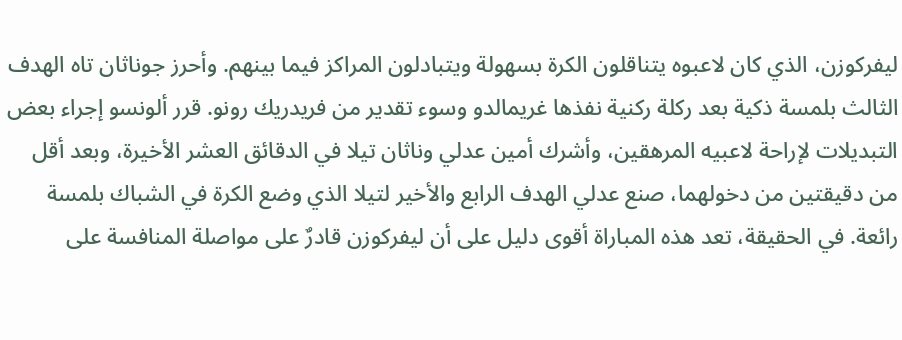ليفركوزن، الذي كان لاعبوه يتناقلون الكرة بسهولة ويتبادلون المراكز فيما بينهم. وأحرز جوناثان تاه الهدف الثالث بلمسة ذكية بعد ركلة ركنية نفذها غريمالدو وسوء تقدير من فريدريك رونو. قرر ألونسو إجراء بعض التبديلات لإراحة لاعبيه المرهقين، وأشرك أمين عدلي وناثان تيلا في الدقائق العشر الأخيرة، وبعد أقل من دقيقتين من دخولهما، صنع عدلي الهدف الرابع والأخير لتيلا الذي وضع الكرة في الشباك بلمسة رائعة. في الحقيقة، تعد هذه المباراة أقوى دليل على أن ليفركوزن قادرٌ على مواصلة المنافسة على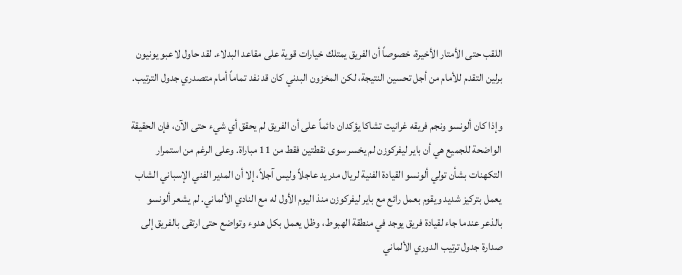اللقب حتى الأمتار الأخيرة، خصوصاً أن الفريق يمتلك خيارات قوية على مقاعد البدلاء. لقد حاول لاعبو يونيون برلين التقدم للأمام من أجل تحسين النتيجة، لكن المخزون البدني كان قد نفد تماماً أمام متصدري جدول الترتيب.

وإذا كان ألونسو ونجم فريقه غرانيت تشاكا يؤكدان دائماً على أن الفريق لم يحقق أي شيء حتى الآن، فإن الحقيقة الواضحة للجميع هي أن باير ليفركوزن لم يخسر سوى نقطتين فقط من 11 مباراة. وعلى الرغم من استمرار التكهنات بشأن تولي ألونسو القيادة الفنية لريال مدريد عاجلاً وليس آجلاً، إلا أن المدير الفني الإسباني الشاب يعمل بتركيز شديد ويقوم بعمل رائع مع باير ليفركوزن منذ اليوم الأول له مع النادي الألماني. لم يشعر ألونسو بالذعر عندما جاء لقيادة فريق يوجد في منطقة الهبوط، وظل يعمل بكل هدوء وتواضع حتى ارتقى بالفريق إلى صدارة جدول ترتيب الدوري الألماني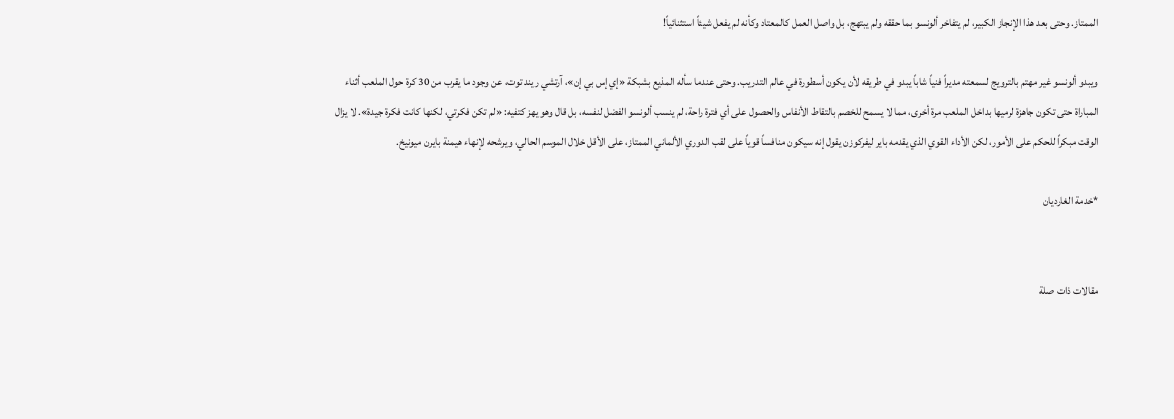الممتاز. وحتى بعد هذا الإنجاز الكبير، لم يتفاخر ألونسو بما حققه ولم يبتهج، بل واصل العمل كالمعتاد وكأنه لم يفعل شيئاً استثنائياً!

ويبدو ألونسو غير مهتم بالترويج لسمعته مديراً فنياً شاباً يبدو في طريقه لأن يكون أسطورة في عالم التدريب. وحتى عندما سأله المذيع بشبكة «إي إس بي إن»، آرتشي ريند توت، عن وجود ما يقرب من 30 كرة حول الملعب أثناء المباراة حتى تكون جاهزة لرميها بداخل الملعب مرة أخرى، مما لا يسمح للخصم بالتقاط الأنفاس والحصول على أي فترة راحة، لم ينسب ألونسو الفضل لنفسه، بل قال وهو يهز كتفيه: «لم تكن فكرتي، لكنها كانت فكرة جيدة». لا يزال الوقت مبكراً للحكم على الأمور، لكن الأداء القوي الذي يقدمه باير ليفركوزن يقول إنه سيكون منافساً قوياً على لقب الدوري الألماني الممتاز، على الأقل خلال الموسم الحالي، ويرشحه لإنهاء هيمنة بايرن ميونيخ.

*خدمة الغارديان


مقالات ذات صلة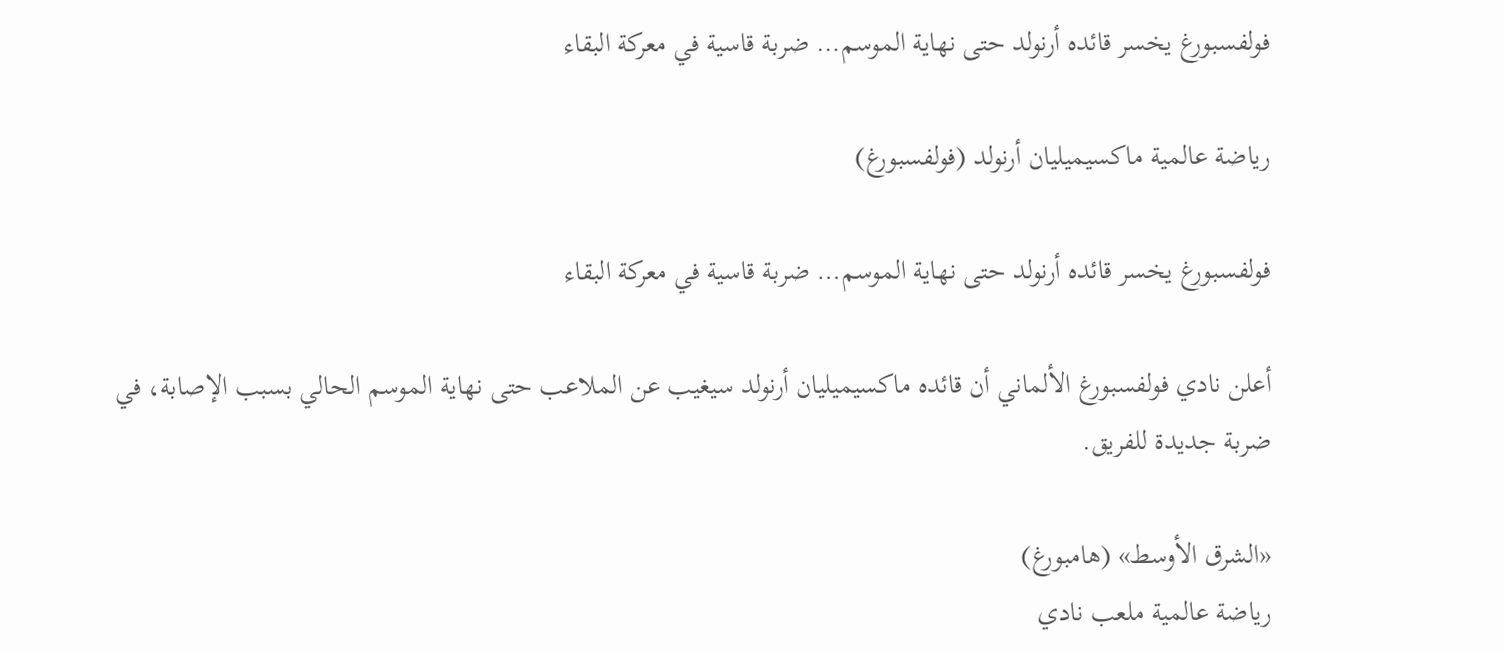فولفسبورغ يخسر قائده أرنولد حتى نهاية الموسم… ضربة قاسية في معركة البقاء

رياضة عالمية ماكسيميليان أرنولد (فولفسبورغ)

فولفسبورغ يخسر قائده أرنولد حتى نهاية الموسم… ضربة قاسية في معركة البقاء

أعلن نادي فولفسبورغ الألماني أن قائده ماكسيميليان أرنولد سيغيب عن الملاعب حتى نهاية الموسم الحالي بسبب الإصابة، في ضربة جديدة للفريق.

«الشرق الأوسط» (هامبورغ)
رياضة عالمية ملعب نادي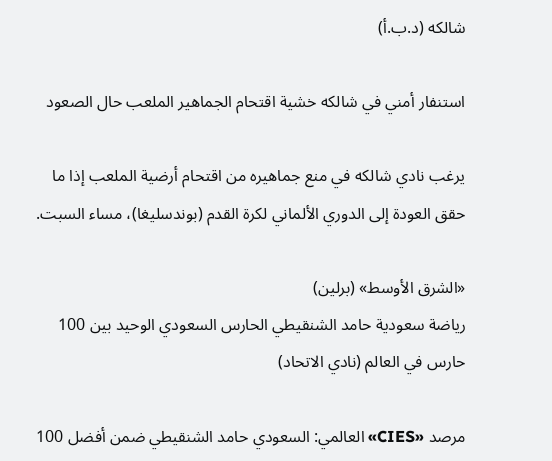شالكه (د.ب.أ)

استنفار أمني في شالكه خشية اقتحام الجماهير الملعب حال الصعود

يرغب نادي شالكه في منع جماهيره من اقتحام أرضية الملعب إذا ما حقق العودة إلى الدوري الألماني لكرة القدم (بوندسليغا)، مساء السبت.

«الشرق الأوسط» (برلين)
رياضة سعودية حامد الشنقيطي الحارس السعودي الوحيد بين 100 حارس في العالم (نادي الاتحاد)

مرصد «CIES» العالمي: السعودي حامد الشنقيطي ضمن أفضل 100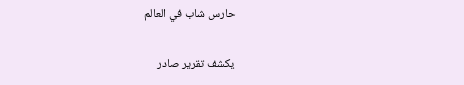حارس شاب في العالم

يكشف تقرير صادر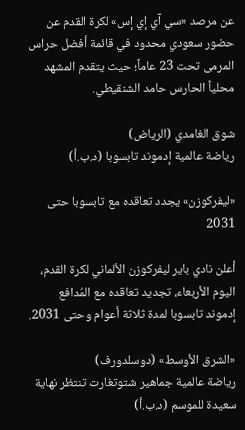عن مرصد «سي آي إي إس» لكرة القدم عن حضور سعودي محدود في قائمة أفضل حراس المرمى تحت 23 عاماً؛ حيث يتقدم المشهد محلياً الحارس حامد الشنقيطي.

شوق الغامدي (الرياض)
رياضة عالمية إدموند تابسوبا (د.ب.أ)

«ليفركوزن» يجدد تعاقده مع تابسوبا حتى 2031

أعلن نادي باير ليفركوزن الألماني لكرة القدم، اليوم الأربعاء، تجديد تعاقده مع المُدافع إدموند تابسوبا لمدة ثلاثة أعوام وحتى 2031.

«الشرق الأوسط» (دوسلدورف)
رياضة عالمية جماهير شتوتغارت تنتظر نهاية سعيدة للموسم (د.ب.أ)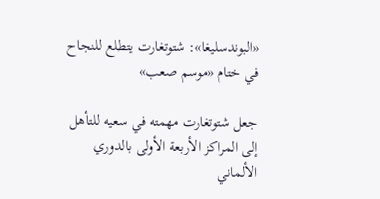«البوندسليغا»: شتوتغارت يتطلع للنجاح في ختام «موسم صعب»

جعل شتوتغارت مهمته في سعيه للتأهل إلى المراكز الأربعة الأولى بالدوري الألماني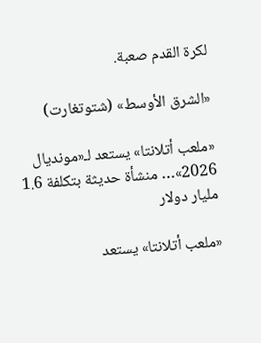لكرة القدم صعبة.

«الشرق الأوسط» (شتوتغارت)

«ملعب أتلانتا» يستعد لـ«مونديال 2026»… منشأة حديثة بتكلفة 1.6 مليار دولار

«ملعب أتلانتا» يستعد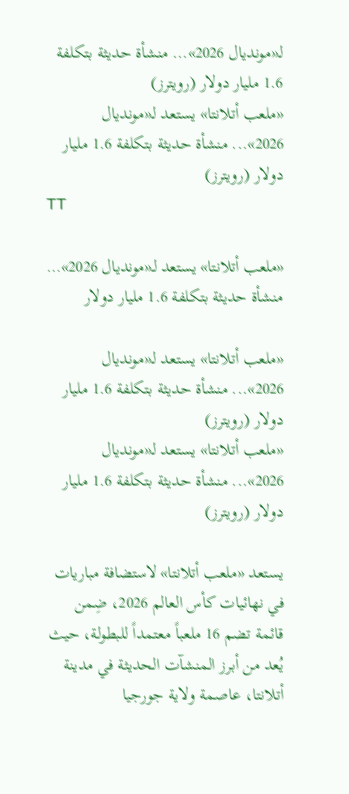لـ«مونديال 2026»... منشأة حديثة بتكلفة 1.6 مليار دولار (رويترز)
«ملعب أتلانتا» يستعد لـ«مونديال 2026»... منشأة حديثة بتكلفة 1.6 مليار دولار (رويترز)
TT

«ملعب أتلانتا» يستعد لـ«مونديال 2026»… منشأة حديثة بتكلفة 1.6 مليار دولار

«ملعب أتلانتا» يستعد لـ«مونديال 2026»... منشأة حديثة بتكلفة 1.6 مليار دولار (رويترز)
«ملعب أتلانتا» يستعد لـ«مونديال 2026»... منشأة حديثة بتكلفة 1.6 مليار دولار (رويترز)

يستعد «ملعب أتلانتا» لاستضافة مباريات في نهائيات كأس العالم 2026، ضِمن قائمة تضم 16 ملعباً معتمداً للبطولة، حيث يُعد من أبرز المنشآت الحديثة في مدينة أتلانتا، عاصمة ولاية جورجيا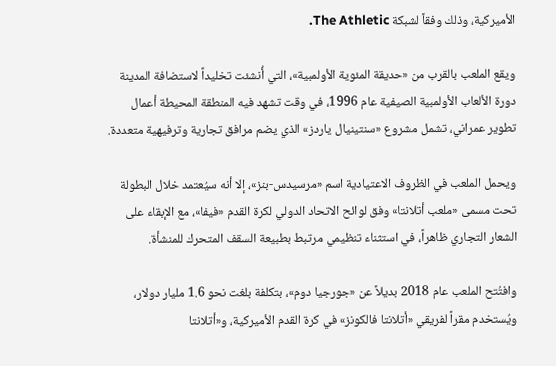الأميركية، وذلك وفقاً لشبكة The Athletic.

ويقع الملعب بالقرب من «حديقة المئوية الأولمبية»، التي أُنشئت تخليداً لاستضافة المدينة دورة الألعاب الأولمبية الصيفية عام 1996، في وقت تشهد فيه المنطقة المحيطة أعمال تطوير عمراني، تشمل مشروع «سنتينيال ياردز» الذي يضم مرافق تجارية وترفيهية متعددة.

ويحمل الملعب في الظروف الاعتيادية اسم «مرسيدس-بنز»، إلا أنه سيُعتمد خلال البطولة تحت مسمى «ملعب أتلانتا» وفق لوائح الاتحاد الدولي لكرة القدم «فيفا»، مع الإبقاء على الشعار التجاري ظاهراً، في استثناء تنظيمي مرتبط بطبيعة السقف المتحرك للمنشأة.

وافتُتح الملعب عام 2018 بديلاً عن «جورجيا دوم»، بتكلفة بلغت نحو 1.6 مليار دولار، ويُستخدم مقراً لفريقي «أتلانتا فالكونز» في كرة القدم الأميركية، و«أتلانتا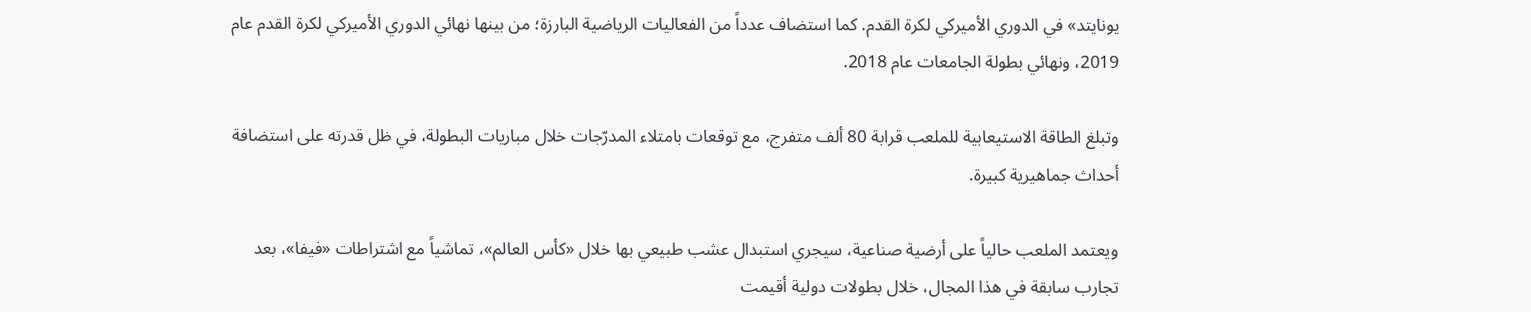يونايتد» في الدوري الأميركي لكرة القدم. كما استضاف عدداً من الفعاليات الرياضية البارزة؛ من بينها نهائي الدوري الأميركي لكرة القدم عام 2019، ونهائي بطولة الجامعات عام 2018.

وتبلغ الطاقة الاستيعابية للملعب قرابة 80 ألف متفرج، مع توقعات بامتلاء المدرّجات خلال مباريات البطولة، في ظل قدرته على استضافة أحداث جماهيرية كبيرة.

ويعتمد الملعب حالياً على أرضية صناعية، سيجري استبدال عشب طبيعي بها خلال «كأس العالم»، تماشياً مع اشتراطات «فيفا»، بعد تجارب سابقة في هذا المجال، خلال بطولات دولية أقيمت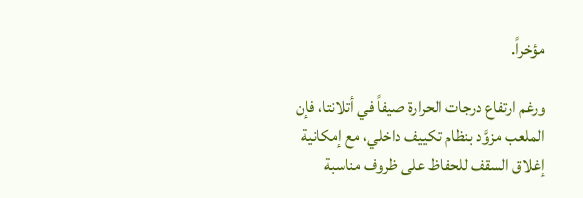مؤخراً.

ورغم ارتفاع درجات الحرارة صيفاً في أتلانتا، فإن الملعب مزوَّد بنظام تكييف داخلي، مع إمكانية إغلاق السقف للحفاظ على ظروف مناسبة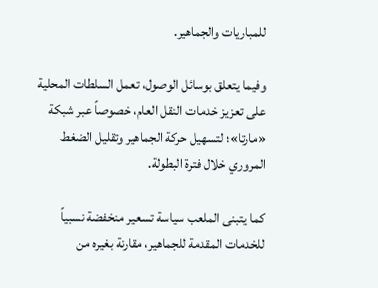للمباريات والجماهير.

وفيما يتعلق بوسائل الوصول، تعمل السلطات المحلية على تعزيز خدمات النقل العام، خصوصاً عبر شبكة «مارتا»؛ لتسهيل حركة الجماهير وتقليل الضغط المروري خلال فترة البطولة.

كما يتبنى الملعب سياسة تسعير منخفضة نسبياً للخدمات المقدمة للجماهير، مقارنة بغيره من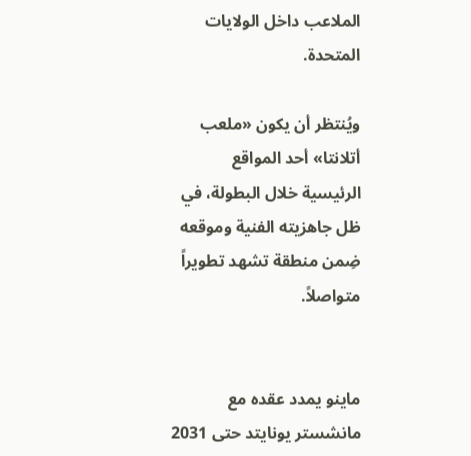الملاعب داخل الولايات المتحدة.

ويُنتظر أن يكون «ملعب أتلانتا» أحد المواقع الرئيسية خلال البطولة، في ظل جاهزيته الفنية وموقعه ضِمن منطقة تشهد تطويراً متواصلاً.


ماينو يمدد عقده مع مانشستر يونايتد حتى 2031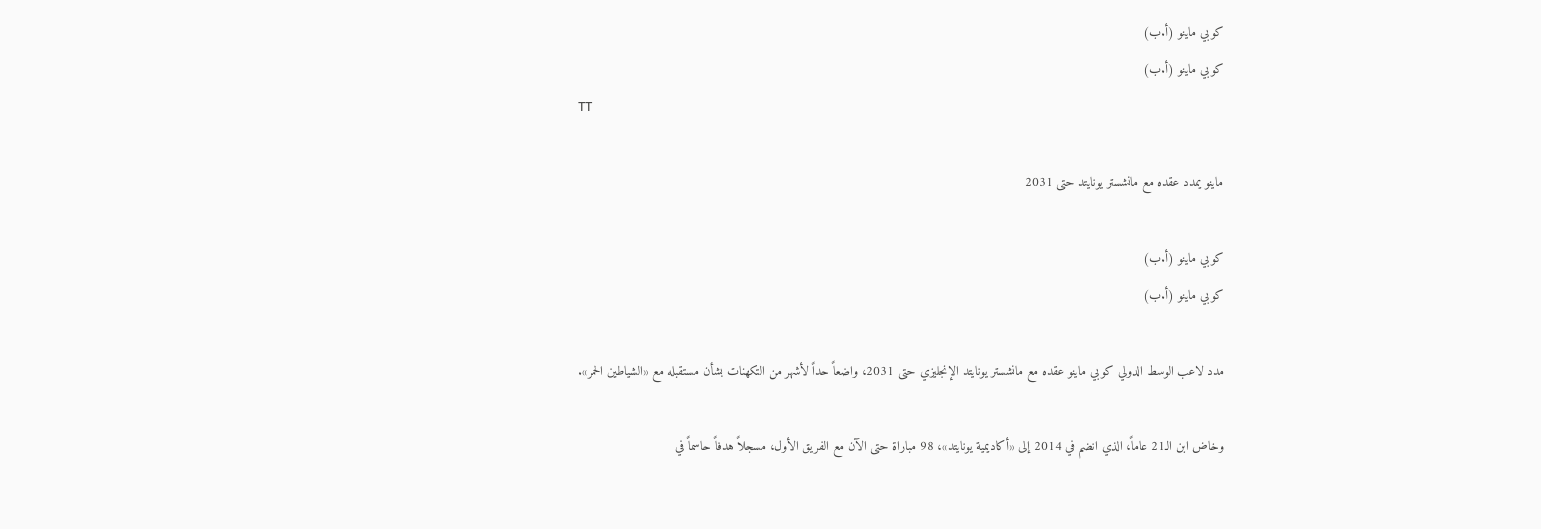كوبي ماينو (أ.ب)
كوبي ماينو (أ.ب)
TT

ماينو يمدد عقده مع مانشستر يونايتد حتى 2031

كوبي ماينو (أ.ب)
كوبي ماينو (أ.ب)

مدد لاعب الوسط الدولي كوبي ماينو عقده مع مانشستر يونايتد الإنجليزي حتى 2031، واضعاً حداً لأشهر من التكهنات بشأن مستقبله مع «الشياطين الحمر».

وخاض ابن الـ21 عاماً، الذي انضم في 2014 إلى «أكاديمية يونايتد»، 98 مباراة حتى الآن مع الفريق الأول، مسجلاً هدفاً حاسماً في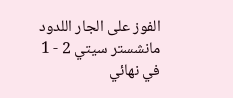الفوز على الجار اللدود مانشستر سيتي 2 - 1 في نهائي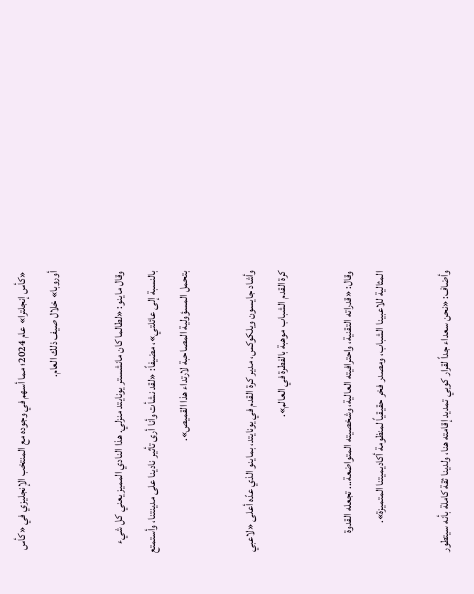«كأس إنجلترا» عام 2024؛ مما أسهم في وجوده مع المنتخب الإنجليزي في «كأس أوروبا» خلال صيف ذلك العام.

وقال ماينو: «لطالما كان مانشستر يونايتد منزلي. هذا النادي المميز يعني كل شيء بالنسبة إلى عائلتي»، مضيفاً: «لقد نشأت وأنا أرى تأثير نادينا على مدينتنا، وأستمتع بتحمل المسؤولية المصاحبة لارتداء هذا القميص».

وأشاد جايسون ويلكوكس، مدير كرة القدم في يونايتد، بماينو الذي عدّه أعلى «لاعبي كرة القدم الشباب موهبة بالفطرة في العالم».

وقال: «قدراته التقنية، واحترافيته العالية، وشخصيته المتواضعة... تجعله القدوة المثالية للاعبينا الشباب، ومصدر فخر حقيقياً لمنظومة أكاديميتنا المتميزة».

وأضاف: «نحن سعداء جداً لقرار كوبي تمديد إقامته هنا، ولدينا ثقة كاملة بأنه سيتطور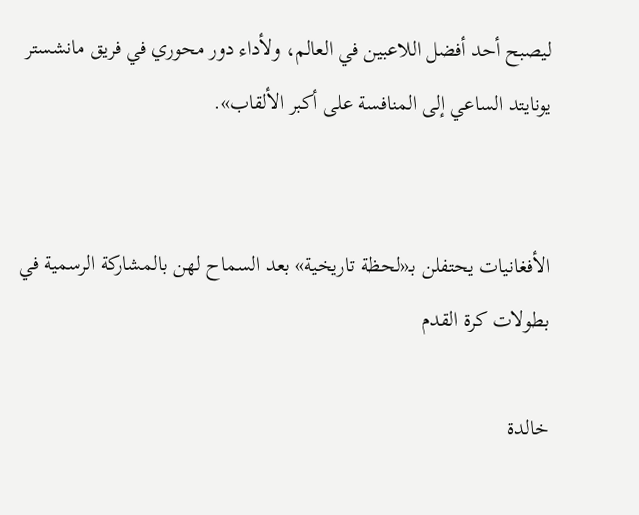ليصبح أحد أفضل اللاعبين في العالم، ولأداء دور محوري في فريق مانشستر يونايتد الساعي إلى المنافسة على أكبر الألقاب».


الأفغانيات يحتفلن بـ«لحظة تاريخية» بعد السماح لهن بالمشاركة الرسمية في بطولات كرة القدم

خالدة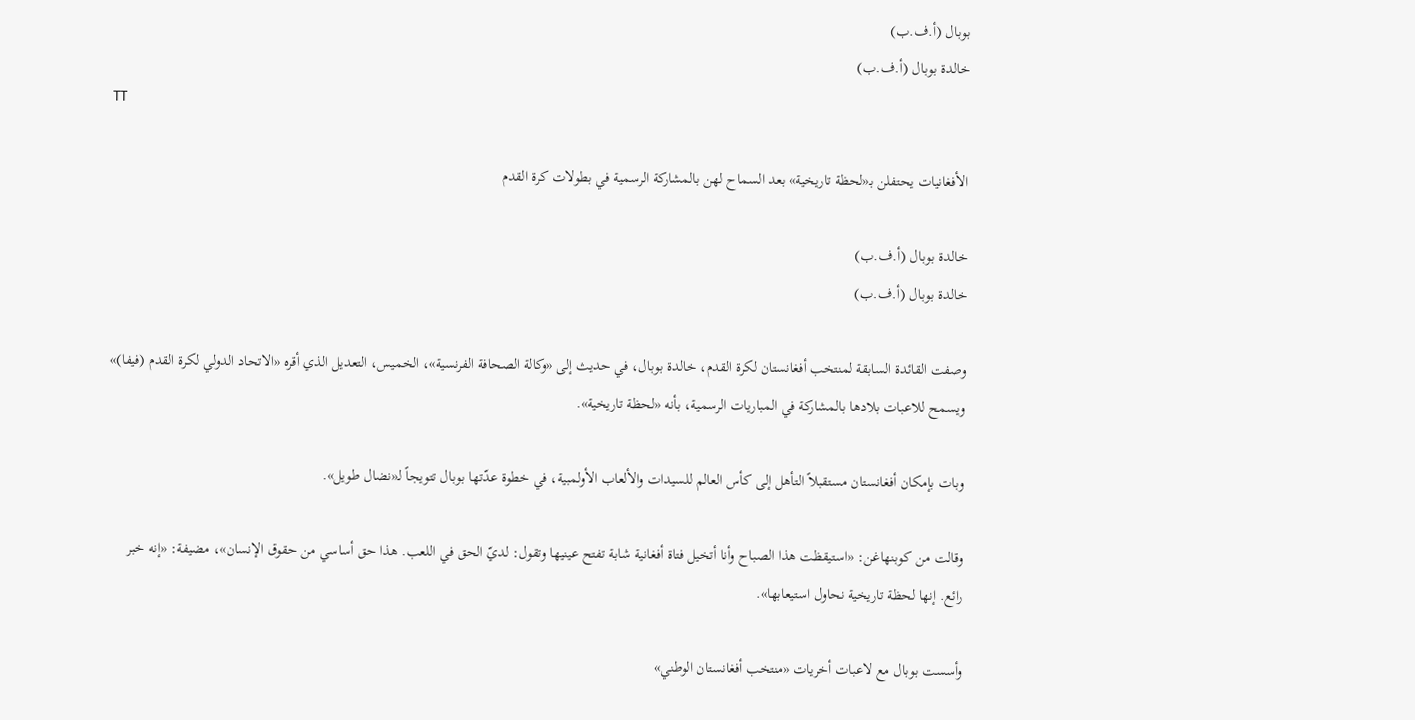بوبال (أ.ف.ب)
خالدة بوبال (أ.ف.ب)
TT

الأفغانيات يحتفلن بـ«لحظة تاريخية» بعد السماح لهن بالمشاركة الرسمية في بطولات كرة القدم

خالدة بوبال (أ.ف.ب)
خالدة بوبال (أ.ف.ب)

وصفت القائدة السابقة لمنتخب أفغانستان لكرة القدم، خالدة بوبال، في حديث إلى «وكالة الصحافة الفرنسية»، الخميس، التعديل الذي أقره «الاتحاد الدولي لكرة القدم (فيفا)» ويسمح للاعبات بلادها بالمشاركة في المباريات الرسمية، بأنه «لحظة تاريخية».

وبات بإمكان أفغانستان مستقبلاً التأهل إلى كأس العالم للسيدات والألعاب الأولمبية، في خطوة عدّتها بوبال تتويجاً لـ«نضال طويل».

وقالت من كوبنهاغن: «استيقظت هذا الصباح وأنا أتخيل فتاة أفغانية شابة تفتح عينيها وتقول: لديّ الحق في اللعب. هذا حق أساسي من حقوق الإنسان»، مضيفة: «إنه خبر رائع. إنها لحظة تاريخية نحاول استيعابها».

وأسست بوبال مع لاعبات أخريات «منتخب أفغانستان الوطني»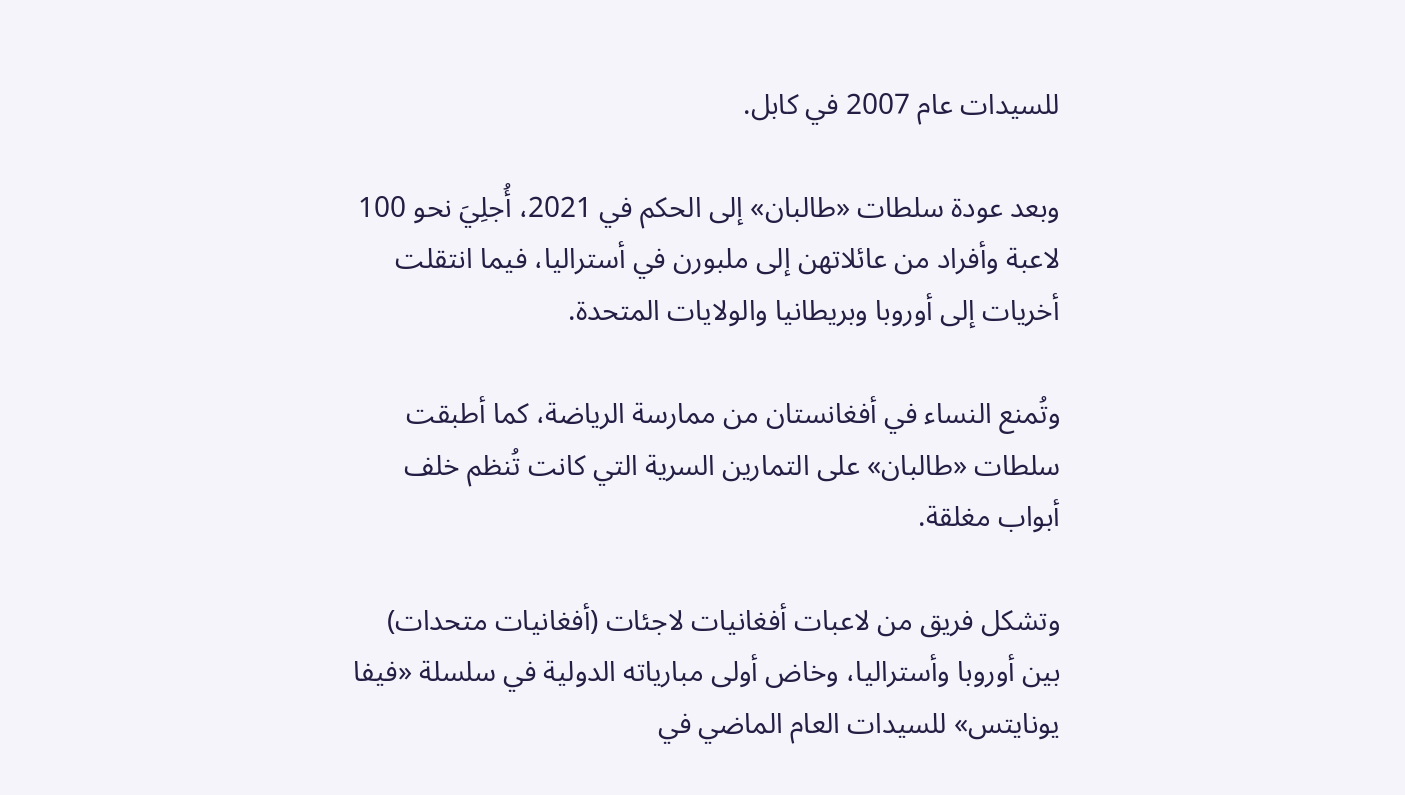للسيدات عام 2007 في كابل.

وبعد عودة سلطات «طالبان» إلى الحكم في 2021، أُجلِيَ نحو 100 لاعبة وأفراد من عائلاتهن إلى ملبورن في أستراليا، فيما انتقلت أخريات إلى أوروبا وبريطانيا والولايات المتحدة.

وتُمنع النساء في أفغانستان من ممارسة الرياضة، كما أطبقت سلطات «طالبان» على التمارين السرية التي كانت تُنظم خلف أبواب مغلقة.

وتشكل فريق من لاعبات أفغانيات لاجئات (أفغانيات متحدات) بين أوروبا وأستراليا، وخاض أولى مبارياته الدولية في سلسلة «فيفا يونايتس» للسيدات العام الماضي في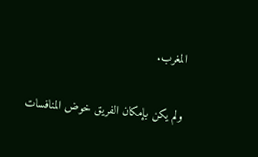المغرب.

ولم يكن بإمكان الفريق خوض المنافسات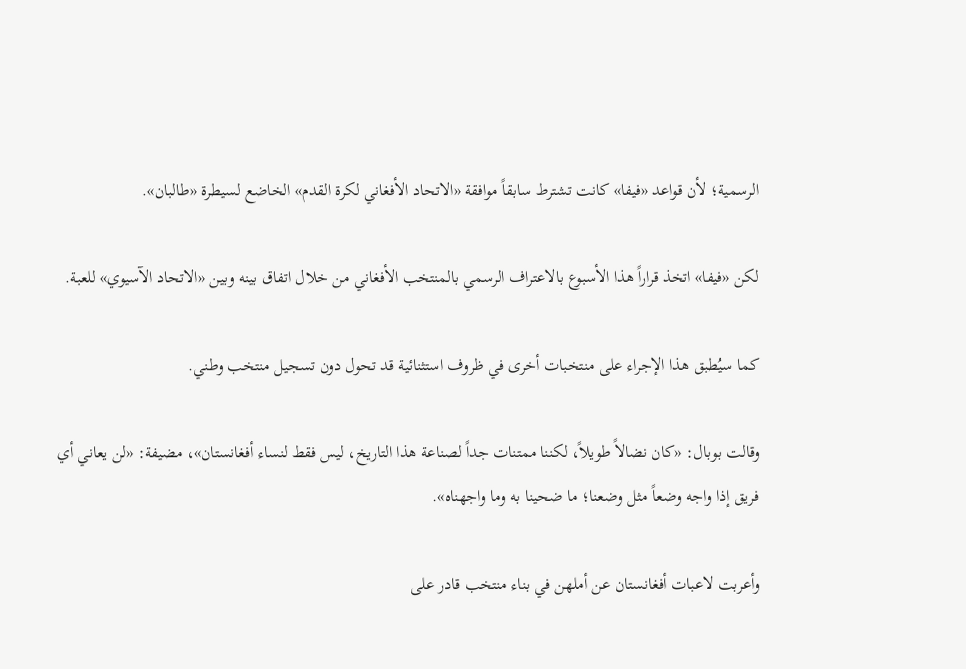الرسمية؛ لأن قواعد «فيفا» كانت تشترط سابقاً موافقة «الاتحاد الأفغاني لكرة القدم» الخاضع لسيطرة «طالبان».

لكن «فيفا» اتخذ قراراً هذا الأسبوع بالاعتراف الرسمي بالمنتخب الأفغاني من خلال اتفاق بينه وبين «الاتحاد الآسيوي» للعبة.

كما سيُطبق هذا الإجراء على منتخبات أخرى في ظروف استثنائية قد تحول دون تسجيل منتخب وطني.

وقالت بوبال: «كان نضالاً طويلاً، لكننا ممتنات جداً لصناعة هذا التاريخ، ليس فقط لنساء أفغانستان»، مضيفة: «لن يعاني أي فريق إذا واجه وضعاً مثل وضعنا؛ ما ضحينا به وما واجهناه».

وأعربت لاعبات أفغانستان عن أملهن في بناء منتخب قادر على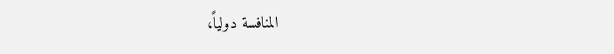المنافسة دولياً،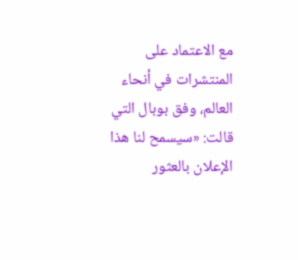مع الاعتماد على المنتشرات في أنحاء العالم، وفق بوبال التي قالت: «سيسمح لنا هذا الإعلان بالعثور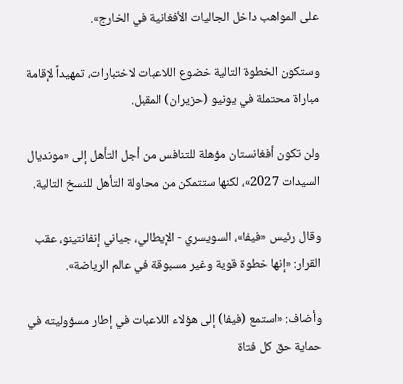على المواهب داخل الجاليات الأفغانية في الخارج».

وستكون الخطوة التالية خضوع اللاعبات لاختبارات، تمهيداً لإقامة مباراة محتملة في يونيو (حزيران) المقبل.

ولن تكون أفغانستان مؤهلة للتنافس من أجل التأهل إلى «مونديال السيدات 2027»، لكنها ستتمكن من محاولة التأهل للنسخ التالية.

وقال رئيس «فيفا»، السويسري - الإيطالي، جياني إنفانتينو، عقب القرار: «إنها خطوة قوية وغير مسبوقة في عالم الرياضة».

وأضاف: «استمع (فيفا) إلى هؤلاء اللاعبات في إطار مسؤوليته في حماية حق كل فتاة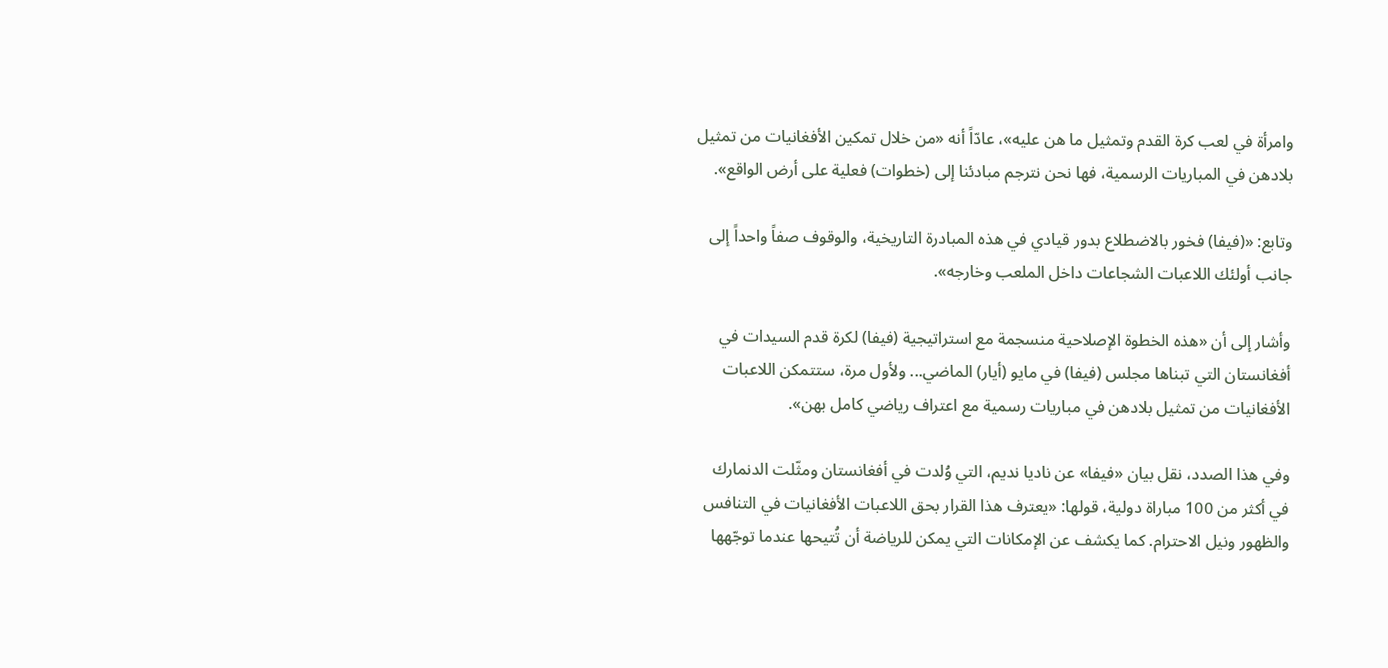وامرأة في لعب كرة القدم وتمثيل ما هن عليه»، عادّاً أنه «من خلال تمكين الأفغانيات من تمثيل بلادهن في المباريات الرسمية، فها نحن نترجم مبادئنا إلى (خطوات) فعلية على أرض الواقع».

وتابع: «(فيفا) فخور بالاضطلاع بدور قيادي في هذه المبادرة التاريخية، والوقوف صفاً واحداً إلى جانب أولئك اللاعبات الشجاعات داخل الملعب وخارجه».

وأشار إلى أن «هذه الخطوة الإصلاحية منسجمة مع استراتيجية (فيفا) لكرة قدم السيدات في أفغانستان التي تبناها مجلس (فيفا) في مايو (أيار) الماضي... ولأول مرة، ستتمكن اللاعبات الأفغانيات من تمثيل بلادهن في مباريات رسمية مع اعتراف رياضي كامل بهن».

وفي هذا الصدد، نقل بيان «فيفا» عن ناديا نديم، التي وُلدت في أفغانستان ومثّلت الدنمارك في أكثر من 100 مباراة دولية، قولها: «يعترف هذا القرار بحق اللاعبات الأفغانيات في التنافس والظهور ونيل الاحترام. كما يكشف عن الإمكانات التي يمكن للرياضة أن تُتيحها عندما توجّهها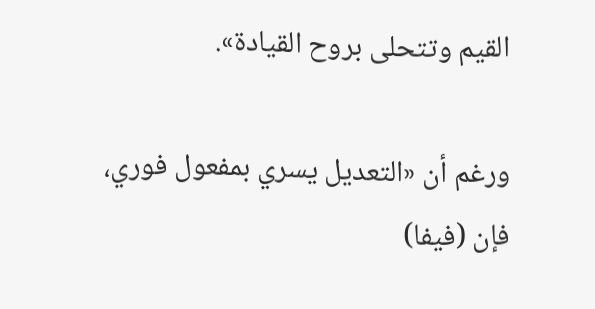القيم وتتحلى بروح القيادة».

ورغم أن «التعديل يسري بمفعول فوري، فإن (فيفا)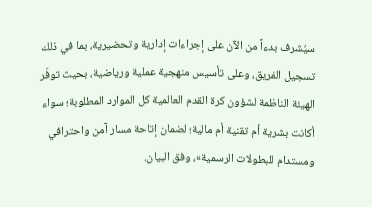سيُشرف بدءاً من الآن على إجراءات إدارية وتحضيرية، بما في ذلك تسجيل الفريق، وعلى تأسيس منهجية عملية ورياضية، بحيث توفّر الهيئة الناظمة لشؤون كرة القدم العالمية كل الموارد المطلوبة؛ سواء أكانت بشرية أم تقنية أم مالية؛ لضمان إتاحة مسار آمن واحترافي ومستدام للبطولات الرسمية»، وفق البيان.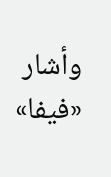وأشار «فيفا»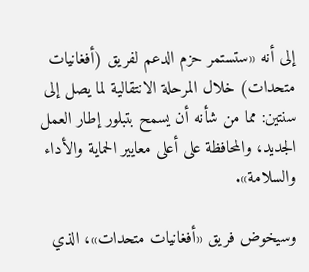إلى أنه «ستستمر حزم الدعم لفريق (أفغانيات متحدات) خلال المرحلة الانتقالية لما يصل إلى سنتين: مما من شأنه أن يسمح بتبلور إطار العمل الجديد، والمحافظة على أعلى معايير الحماية والأداء والسلامة».

وسيخوض فريق «أفغانيات متحدات»، الذي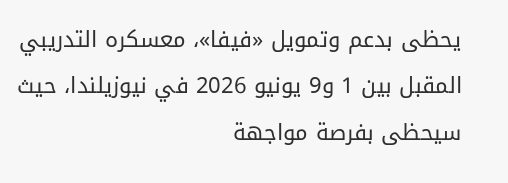يحظى بدعم وتمويل «فيفا»، معسكره التدريبي المقبل بين 1 و9 يونيو 2026 في نيوزيلندا، حيث سيحظى بفرصة مواجهة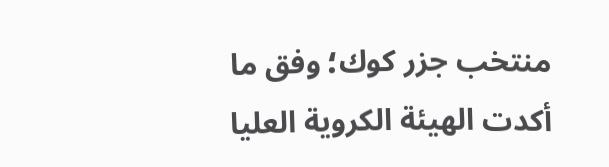منتخب جزر كوك؛ وفق ما أكدت الهيئة الكروية العليا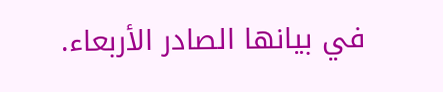في بيانها الصادر الأربعاء.